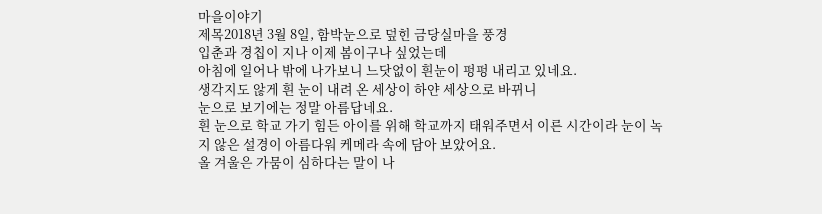마을이야기
제목2018년 3월 8일, 함박눈으로 덮힌 금당실마을 풍경
입춘과 경칩이 지나 이제 봄이구나 싶었는데
아침에 일어나 밖에 나가보니 느닷없이 흰눈이 펑펑 내리고 있네요.
생각지도 않게 흰 눈이 내려 온 세상이 하얀 세상으로 바뀌니
눈으로 보기에는 정말 아름답네요.
흰 눈으로 학교 가기 힘든 아이를 위해 학교까지 태워주면서 이른 시간이라 눈이 녹지 않은 설경이 아름다워 케메라 속에 담아 보았어요.
올 겨울은 가뭄이 심하다는 말이 나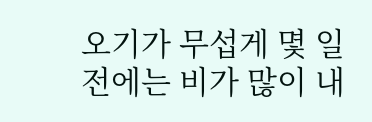오기가 무섭게 몇 일 전에는 비가 많이 내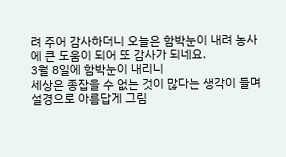려 주어 감사하더니 오늘은 함박눈이 내려 농사에 큰 도움이 되어 또 감사가 되네요.
3월 8일에 함박눈이 내리니
세상은 종잡을 수 없는 것이 많다는 생각이 들며
설경으로 아름답게 그림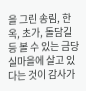을 그린 송림, 한옥, 초가, 돌담길 등 볼 수 있는 금당실마을에 살고 있다는 것이 감사가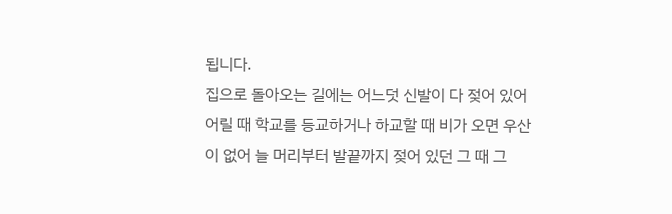됩니다.
집으로 돌아오는 길에는 어느덧 신발이 다 젖어 있어
어릴 때 학교를 등교하거나 하교할 때 비가 오면 우산이 없어 늘 머리부터 발끝까지 젖어 있던 그 때 그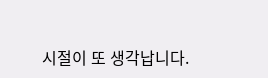시절이 또 생각납니다.